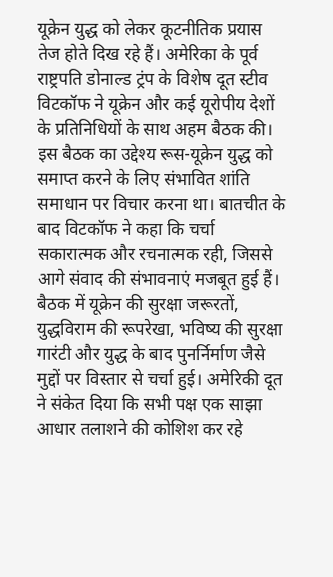यूक्रेन युद्ध को लेकर कूटनीतिक प्रयास तेज होते दिख रहे हैं। अमेरिका के पूर्व राष्ट्रपति डोनाल्ड ट्रंप के विशेष दूत स्टीव विटकॉफ ने यूक्रेन और कई यूरोपीय देशों के प्रतिनिधियों के साथ अहम बैठक की। इस बैठक का उद्देश्य रूस-यूक्रेन युद्ध को समाप्त करने के लिए संभावित शांति समाधान पर विचार करना था। बातचीत के बाद विटकॉफ ने कहा कि चर्चा सकारात्मक और रचनात्मक रही, जिससे आगे संवाद की संभावनाएं मजबूत हुई हैं।
बैठक में यूक्रेन की सुरक्षा जरूरतों, युद्धविराम की रूपरेखा, भविष्य की सुरक्षा गारंटी और युद्ध के बाद पुनर्निर्माण जैसे मुद्दों पर विस्तार से चर्चा हुई। अमेरिकी दूत ने संकेत दिया कि सभी पक्ष एक साझा आधार तलाशने की कोशिश कर रहे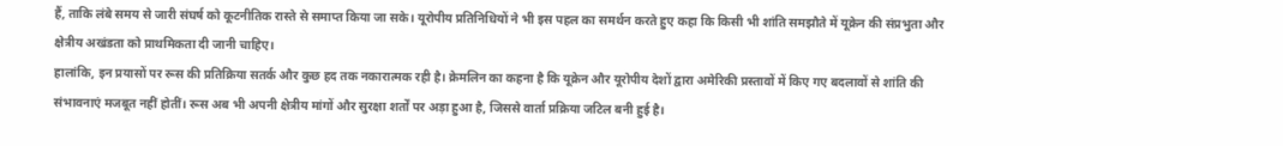हैं, ताकि लंबे समय से जारी संघर्ष को कूटनीतिक रास्ते से समाप्त किया जा सके। यूरोपीय प्रतिनिधियों ने भी इस पहल का समर्थन करते हुए कहा कि किसी भी शांति समझौते में यूक्रेन की संप्रभुता और क्षेत्रीय अखंडता को प्राथमिकता दी जानी चाहिए।
हालांकि, इन प्रयासों पर रूस की प्रतिक्रिया सतर्क और कुछ हद तक नकारात्मक रही है। क्रेमलिन का कहना है कि यूक्रेन और यूरोपीय देशों द्वारा अमेरिकी प्रस्तावों में किए गए बदलावों से शांति की संभावनाएं मजबूत नहीं होतीं। रूस अब भी अपनी क्षेत्रीय मांगों और सुरक्षा शर्तों पर अड़ा हुआ है, जिससे वार्ता प्रक्रिया जटिल बनी हुई है।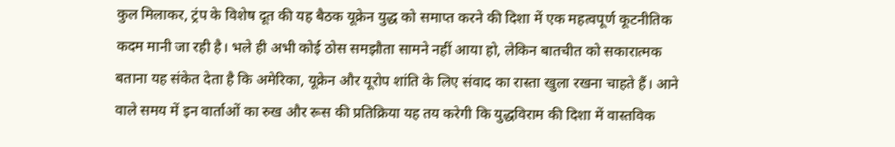कुल मिलाकर, ट्रंप के विशेष दूत की यह बैठक यूक्रेन युद्ध को समाप्त करने की दिशा में एक महत्वपूर्ण कूटनीतिक कदम मानी जा रही है। भले ही अभी कोई ठोस समझौता सामने नहीं आया हो, लेकिन बातचीत को सकारात्मक बताना यह संकेत देता है कि अमेरिका, यूक्रेन और यूरोप शांति के लिए संवाद का रास्ता खुला रखना चाहते हैं। आने वाले समय में इन वार्ताओं का रुख और रूस की प्रतिक्रिया यह तय करेगी कि युद्धविराम की दिशा में वास्तविक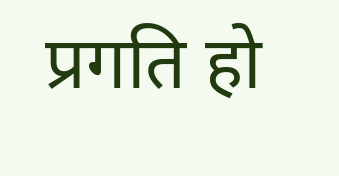प्रगति हो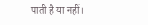पाती है या नहीं।